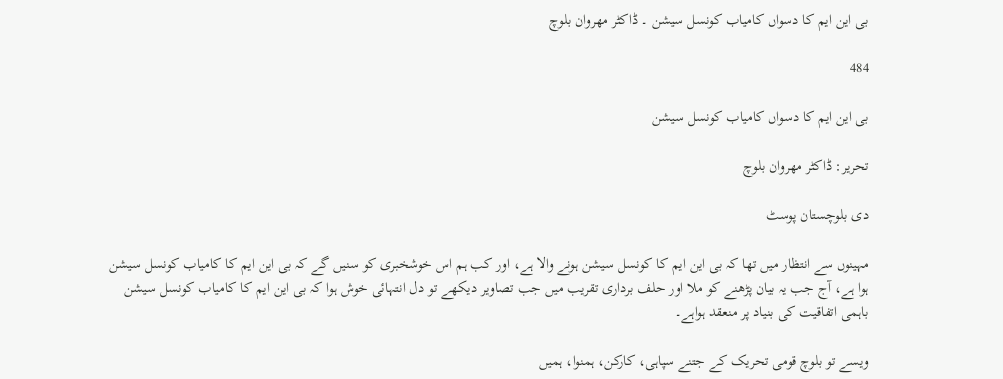بی این ایم کا دسواں کامیاب کونسل سیشن ۔ ڈاکٹر مھروان بلوچ

484

بی این ایم کا دسواں کامیاب کونسل سیشن

تحریر: ڈاکٹر مھروان بلوچ

دی بلوچستان پوسٹ

مہینوں سے انتظار میں تھا کہ بی این ایم کا کونسل سیشن ہونے والا ہے، اور کب ہم اس خوشخبری کو سنیں گے کہ بی این ایم کا کامیاب کونسل سیشن ہوا ہے، آج جب یہ بیان پڑھنے کو ملا اور حلف برداری تقریب میں جب تصاویر دیکھے تو دل انتہائی خوش ہوا کہ بی این ایم کا کامیاب کونسل سیشن باہمی اتفاقیت کی بنیاد پر منعقد ہواہے۔

ویسے تو بلوچ قومی تحریک کے جتنے سپاہی، کارکن، ہمنوا، ہمیں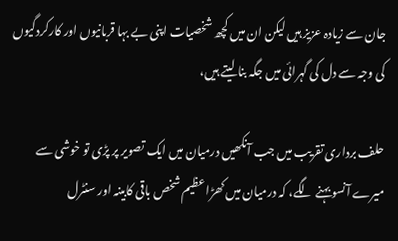جان سے زیادہ عزیز ہیں لیکن ان میں کچھ شخصیات اپنی بے بہا قربانیوں اور کارکردگیوں کی وجہ سے دل کی گہرائی میں جگہ بنا لیتے ہیں،

حلف برداری تقریب میں جب آنکھیں درمیان میں ایک تصویر پر پڑی تو خوشی سے میرے آنسو بہنے لگے، کہ درمیان میں کھڑا عظیم شخص باقی کابینہ اور سنٹرل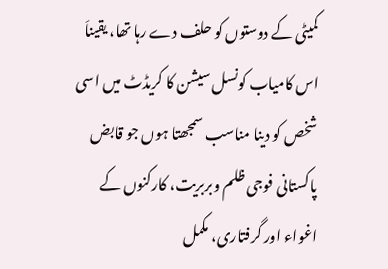کمیٹی کے دوستوں کو حلف دے رہا تھا، یقیناَ اس کامیاب کونسل سیشن کا کریڈٹ میں اسی شخص کو دینا مناسب سمجھتا ہوں جو قابض پاکستانی فوجی ظلم وبربریت، کارکنوں کے اغواء اور گرفتاری، مکمل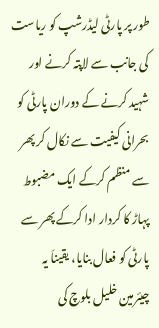طور پر پارٹی لیڈرشپ کو ریاست کی جانب سے لاپتہ کرنے اور شہید کرنے کے دوران پارٹی کو بحرانی کیفیت سے نکال کر پھر سے منظم کرکے ایک مضبوط پہاڑ کا کردار ادا کرکے پھر سے پارٹی کو فعال بنایا، یقیناَ یہ چیئرمین خلیل بلوچ کی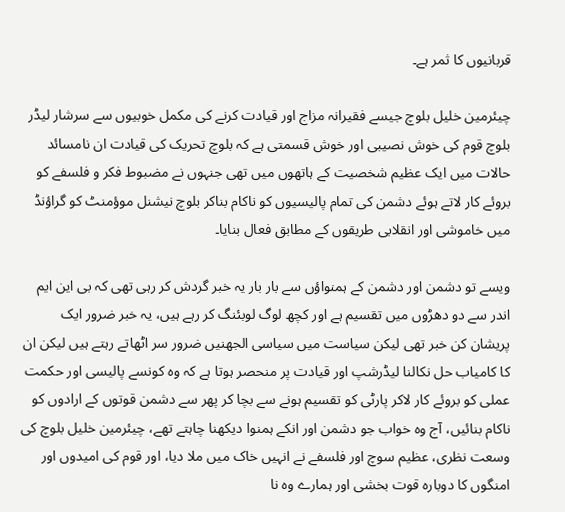قربانیوں کا ثمر ہے۔

چیئرمین خلیل بلوچ جیسے فقیرانہ مزاج اور قیادت کرنے کی مکمل خوبیوں سے سرشار لیڈر بلوچ قوم کی خوش نصیبی اور خوش قسمتی ہے کہ بلوچ تحریک کی قیادت ان نامسائد حالات میں ایک عظیم شخصیت کے ہاتھوں میں تھی جنہوں نے مضبوط فکر و فلسفے کو بروئے کار لاتے ہوئے دشمن کی تمام پالیسیوں کو ناکام بناکر بلوچ نیشنل موؤمنٹ کو گراؤنڈ میں خاموشی اور انقلابی طریقوں کے مطابق فعال بنایا۔

ویسے تو دشمن اور دشمن کے ہمنواؤں سے بار بار یہ خبر گردش کر رہی تھی کہ بی این ایم اندر سے دو دھڑوں میں تقسیم ہے اور کچھ لوگ لوبئنگ کر رہے ہیں، یہ خبر ضرور ایک پریشان کن خبر تھی لیکن سیاست میں سیاسی الجھنیں ضرور سر اٹھاتے رہتے ہیں لیکن ان کا کامیاب حل نکالنا لیڈرشپ اور قیادت پر منحصر ہوتا ہے کہ وہ کونسے پالیسی اور حکمت عملی کو بروئے کار لاکر پارٹی کو تقسیم ہونے سے بچا کر پھر سے دشمن قوتوں کے ارادوں کو ناکام بنائیں، آج وہ خواب جو دشمن اور انکے ہمنوا دیکھنا چاہتے تھے، چیئرمین خلیل بلوچ کی وسعت نظری، عظیم سوچ اور فلسفے نے انہیں خاک میں ملا دیا، اور قوم کی امیدوں اور امنگوں کا دوبارہ قوت بخشی اور ہمارے وہ نا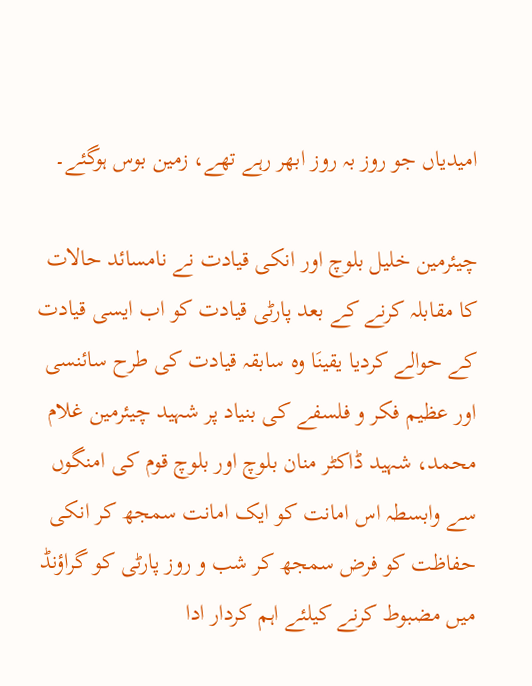امیدیاں جو روز بہ روز ابھر رہے تھے، زمین بوس ہوگئے۔

چیئرمین خلیل بلوچ اور انکی قیادت نے نامسائد حالات کا مقابلہ کرنے کے بعد پارٹی قیادت کو اب ایسی قیادت کے حوالے کردیا یقینَا وہ سابقہ قیادت کی طرح سائنسی اور عظیم فکر و فلسفے کی بنیاد پر شہید چیئرمین غلام محمد، شہید ڈاکٹر منان بلوچ اور بلوچ قوم کی امنگوں سے وابسطہ اس امانت کو ایک امانت سمجھ کر انکی حفاظت کو فرض سمجھ کر شب و روز پارٹی کو گراؤنڈ میں مضبوط کرنے کیلئے اہم کردار ادا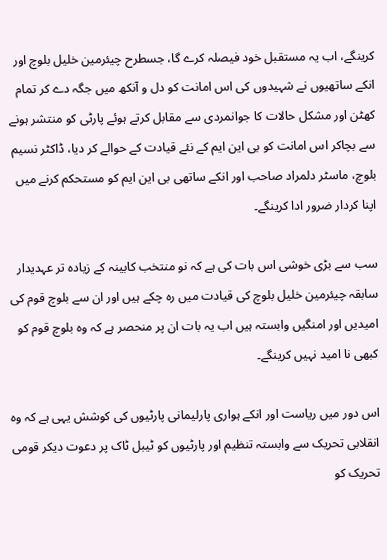کرینگے، اب یہ مستقبل خود فیصلہ کرے گا، جسطرح چیئرمین خلیل بلوچ اور انکے ساتھیوں نے شہیدوں کی اس امانت کو دل و آنکھ میں جگہ دے کر تمام کھٹن اور مشکل حالات کا جوانمردی سے مقابل کرتے ہوئے پارٹی کو منتشر ہونے سے بچاکر اس امانت کو بی این ایم کے نئے قیادت کے حوالے کر دیا، ڈاکٹر نسیم بلوچ، ماسٹر دلمراد صاحب اور انکے ساتھی بی این ایم کو مستحکم کرنے میں اپنا کردار ضرور ادا کرینگے۔

سب سے بڑی خوشی اس بات کی ہے کہ نو منتخب کابینہ کے زیادہ تر عہدیدار سابقہ چیئرمین خلیل بلوچ کی قیادت میں رہ چکے ہیں اور ان سے بلوچ قوم کی امیدیں اور امنگیں وابستہ ہیں اب یہ بات ان پر منحصر ہے کہ وہ بلوچ قوم کو کبھی نا امید نہیں کرینگے۔

اس دور میں ریاست اور انکے ہواری پارلیمانی پارٹیوں کی کوشش یہی ہے کہ وہ انقلابی تحریک سے وابستہ تنظیم اور پارٹیوں کو ٹیبل ٹاک پر دعوت دیکر قومی تحریک کو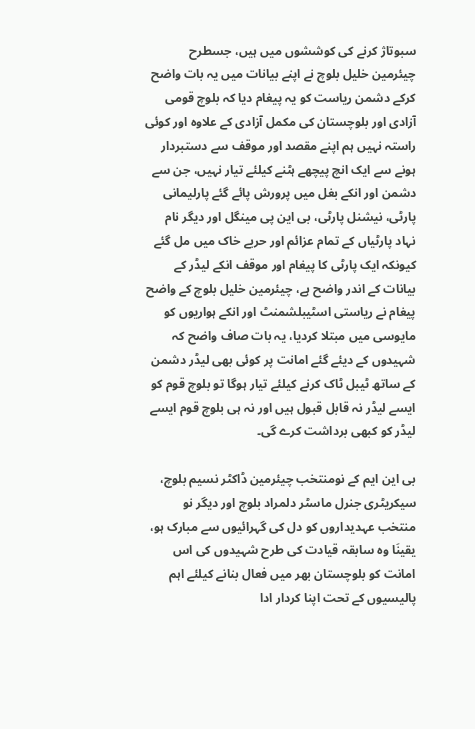سبوتاژ کرنے کی کوششوں میں ہیں، جسطرح چیئرمین خلیل بلوچ نے اپنے بیانات میں یہ بات واضح کرکے دشمن ریاست کو یہ پیغام دیا کہ بلوچ قومی آزادی اور بلوچستان کی مکمل آزادی کے علاوہ اور کوئی راستہ نہیں ہم اپنے مقصد اور موقف سے دستبردار ہونے سے ایک انچ پیچھے ہٹنے کیلئے تیار نہیں، جن سے دشمن اور انکے بغل میں پرورش پائے گئے پارلیمانی پارٹی، نیشنل پارٹی، بی این پی مینگل اور دیگر نام نہاد پارٹیاں کے تمام عزائم اور حربے خاک میں مل گئے کیونکہ ایک پارٹی کا پیغام اور موقف انکے لیڈر کے بیانات کے اندر واضح ہے، چیئرمین خلیل بلوچ کے واضح پیغام نے ریاستی اسٹیبلشمنٹ اور انکے ہواریوں کو مایوسی میں مبتلا کردیا، یہ بات صاف واضح کہ شہیدوں کے دیئے گئے امانت پر کوئی بھی لیڈر دشمن کے ساتھ ٹیبل ٹاک کرنے کیلئے تیار ہوگا تو بلوچ قوم کو ایسے لیڈر نہ قابل قبول ہیں اور نہ ہی بلوچ قوم ایسے لیڈر کو کبھی برداشت کرے گی۔

بی این ایم کے نومنتخب چیئرمین ڈاکٹر نسیم بلوچ، سیکریٹری جنرل ماسٹر دلمراد بلوچ اور دیگر نو منتخب عہدیداروں کو دل کی گہرائیوں سے مبارک ہو، یقینَا وہ سابقہ قیادت کی طرح شہیدوں کی اس امانت کو بلوچستان بھر میں فعال بنانے کیلئے اہم پالیسیوں کے تحت اپنا کردار ادا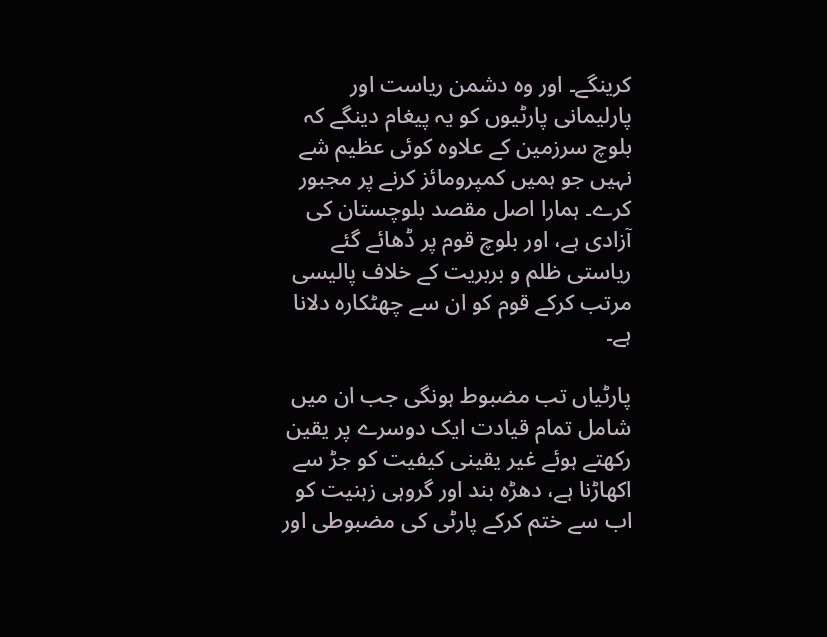کرینگے۔ اور وہ دشمن ریاست اور پارلیمانی پارٹیوں کو یہ پیغام دینگے کہ بلوچ سرزمین کے علاوہ کوئی عظیم شے نہیں جو ہمیں کمپرومائز کرنے پر مجبور کرے۔ ہمارا اصل مقصد بلوچستان کی آزادی ہے، اور بلوچ قوم پر ڈھائے گئے ریاستی ظلم و بربریت کے خلاف پالیسی مرتب کرکے قوم کو ان سے چھٹکارہ دلانا ہے۔

پارٹیاں تب مضبوط ہونگی جب ان میں شامل تمام قیادت ایک دوسرے پر یقین رکھتے ہوئے غیر یقینی کیفیت کو جڑ سے اکھاڑنا ہے، دھڑہ بند اور گروہی زہنیت کو اب سے ختم کرکے پارٹی کی مضبوطی اور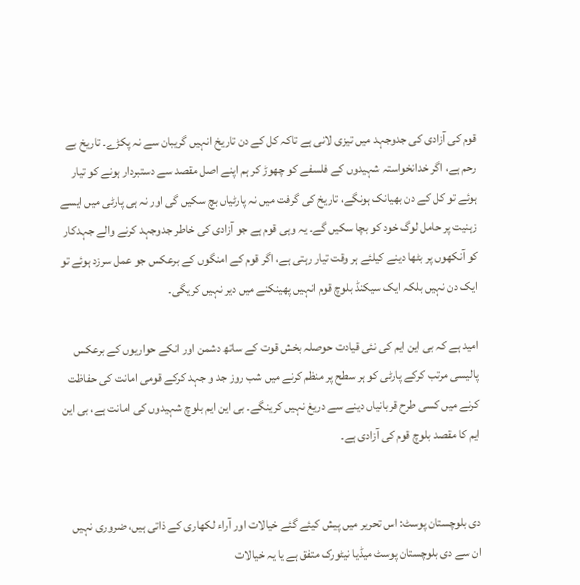قوم کی آزادی کی جدوجہد میں تیزی لانی ہے تاکہ کل کے دن تاریخ انہیں گریبان سے نہ پکڑے۔ تاریخ بے رحم ہے، اگر خدانخواستہ شہیدوں کے فلسفے کو چھوڑ کر ہم اپنے اصل مقصد سے دستبردار ہونے کو تیار ہوئے تو کل کے دن بھیانک ہونگے، تاریخ کی گرفت میں نہ پارٹیاں بچ سکیں گی اور نہ ہی پارٹی میں ایسے زہنیت پر حامل لوگ خود کو بچا سکیں گے۔ یہ وہی قوم ہے جو آزادی کی خاطر جدوجہد کرنے والے جہدکار کو آنکھوں پر بٹھا دینے کیلئے ہر وقت تیار رہتی ہے، اگر قوم کے امنگوں کے برعکس جو عمل سرزد ہوئے تو ایک دن نہیں بلکہ ایک سیکنڈ بلوچ قوم انہیں پھینکنے میں دیر نہیں کریگی۔

امید ہے کہ بی این ایم کی نئی قیادت حوصلہ بخش قوت کے ساتھ دشمن اور انکے حواریوں کے برعکس پالیسی مرتب کرکے پارٹی کو ہر سطح پر منظم کرنے میں شب روز جد و جہد کرکے قومی امانت کی حفاظت کرنے میں کسی طرح قربانیاں دینے سے دریغ نہیں کرینگے۔ بی این ایم بلوچ شہیدوں کی امانت ہے، بی این ایم کا مقصد بلوچ قوم کی آزادی ہے۔


دی بلوچستان پوسٹ: اس تحریر میں پیش کیئے گئے خیالات اور آراء لکھاری کے ذاتی ہیں، ضروری نہیں ان سے دی بلوچستان پوسٹ میڈیا نیٹورک متفق ہے یا یہ خیالات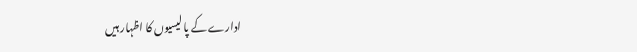ادارے کے پالیسیوں کا اظہار ہیں